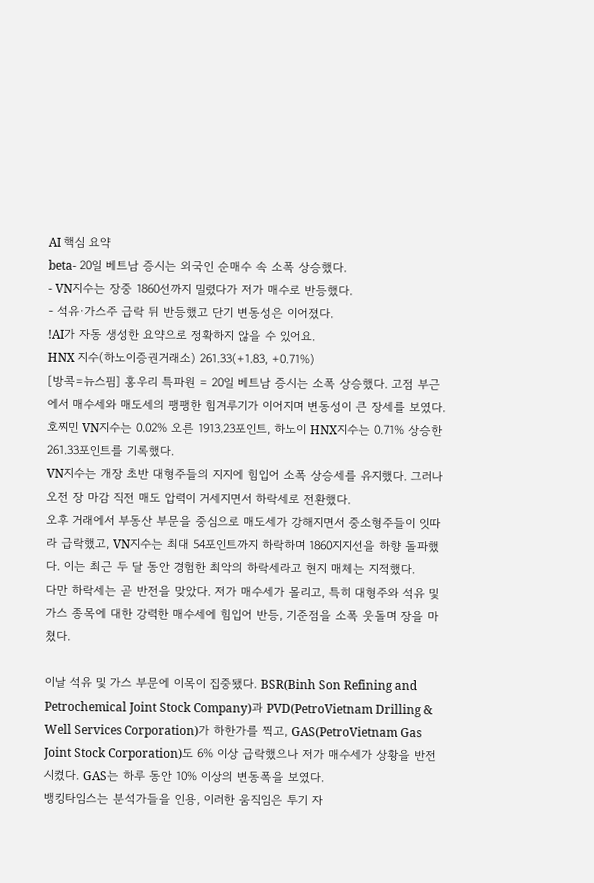AI 핵심 요약
beta- 20일 베트남 증시는 외국인 순매수 속 소폭 상승했다.
- VN지수는 장중 1860선까지 밀렸다가 저가 매수로 반등했다.
- 석유·가스주 급락 뒤 반등했고 단기 변동성은 이어졌다.
!AI가 자동 생성한 요약으로 정확하지 않을 수 있어요.
HNX 지수(하노이증권거래소) 261.33(+1.83, +0.71%)
[방콕=뉴스핌] 홍우리 특파원 = 20일 베트남 증시는 소폭 상승했다. 고점 부근에서 매수세와 매도세의 팽팽한 힘겨루기가 이어지며 변동성이 큰 장세를 보였다.
호찌민 VN지수는 0.02% 오른 1913.23포인트, 하노이 HNX지수는 0.71% 상승한 261.33포인트를 기록했다.
VN지수는 개장 초반 대형주들의 지지에 힘입어 소폭 상승세를 유지했다. 그러나 오전 장 마감 직전 매도 압력이 거세지면서 하락세로 전환했다.
오후 거래에서 부동산 부문을 중심으로 매도세가 강해지면서 중소형주들이 잇따라 급락했고, VN지수는 최대 54포인트까지 하락하며 1860지지선을 하향 돌파했다. 이는 최근 두 달 동안 경험한 최악의 하락세라고 현지 매체는 지적했다.
다만 하락세는 곧 반전을 맞았다. 저가 매수세가 몰리고, 특히 대형주와 석유 및 가스 종목에 대한 강력한 매수세에 힘입어 반등, 기준점을 소폭 웃돌며 장을 마쳤다.

이날 석유 및 가스 부문에 이목이 집중됐다. BSR(Binh Son Refining and Petrochemical Joint Stock Company)과 PVD(PetroVietnam Drilling & Well Services Corporation)가 하한가를 찍고, GAS(PetroVietnam Gas Joint Stock Corporation)도 6% 이상 급락했으나 저가 매수세가 상황을 반전시켰다. GAS는 하루 동안 10% 이상의 변동폭을 보였다.
뱅킹타임스는 분석가들을 인용, 이러한 움직임은 투기 자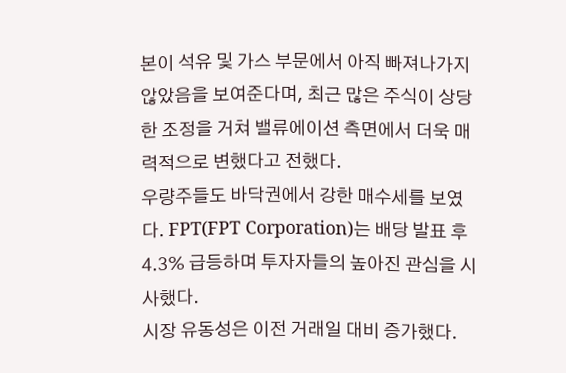본이 석유 및 가스 부문에서 아직 빠져나가지 않았음을 보여준다며, 최근 많은 주식이 상당한 조정을 거쳐 밸류에이션 측면에서 더욱 매력적으로 변했다고 전했다.
우량주들도 바닥권에서 강한 매수세를 보였다. FPT(FPT Corporation)는 배당 발표 후 4.3% 급등하며 투자자들의 높아진 관심을 시사했다.
시장 유동성은 이전 거래일 대비 증가했다.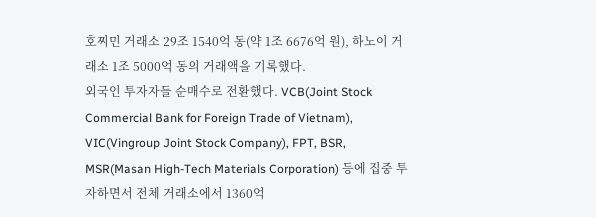호찌민 거래소 29조 1540억 동(약 1조 6676억 원), 하노이 거래소 1조 5000억 동의 거래액을 기록했다.
외국인 투자자들 순매수로 전환했다. VCB(Joint Stock Commercial Bank for Foreign Trade of Vietnam), VIC(Vingroup Joint Stock Company), FPT, BSR, MSR(Masan High-Tech Materials Corporation) 등에 집중 투자하면서 전체 거래소에서 1360억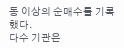동 이상의 순매수를 기록했다.
다수 기관은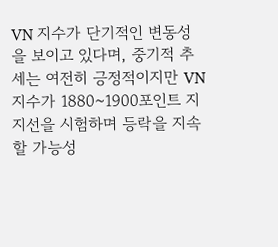VN 지수가 단기적인 변동성을 보이고 있다며, 중기적 추세는 여전히 긍정적이지만 VN지수가 1880~1900포인트 지지선을 시험하며 등락을 지속할 가능성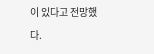이 있다고 전망했다.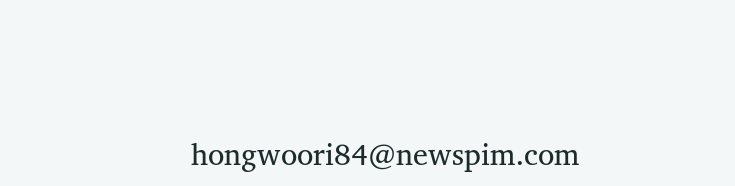hongwoori84@newspim.com